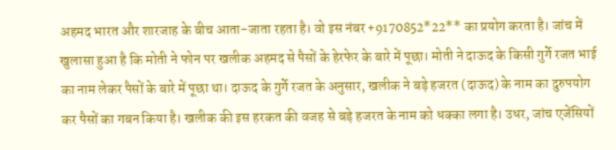अहमद भारत और शारजाह के बीच आता-जाता रहता है। वो इस नंबर +9170852*22** का प्रयोग करता है। जांच में खुलासा हुआ है कि मोती ने फोन पर खलीक अहमद से पैसों के हेरफेर के बारे में पूछा। मोती ने दाऊद के किसी गुर्गे रजत भाई का नाम लेकर पैसों के बारे में पूछा था। दाऊद के गुर्गे रजत के अनुसार, खलीक ने बड़े हजरत (दाऊद) के नाम का दुरुपयोग कर पैसों का गबन किया है। खलीक की इस हरकत की वजह से बड़े हजरत के नाम को धक्का लगा है। उधर, जांच एजेंसियों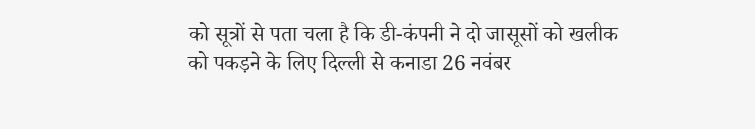को सूत्रों से पता चला है कि डी-कंपनी ने दो जासूसों को खलीक को पकड़ने के लिए दिल्ली से कनाडा 26 नवंबर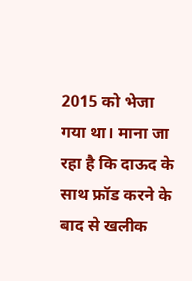2015 को भेजा गया था। माना जा रहा है कि दाऊद के साथ फ्रॉड करने के बाद से खलीक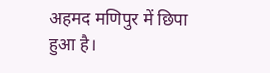अहमद मणिपुर में छिपा हुआ है।